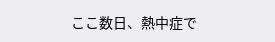ここ数日、熱中症で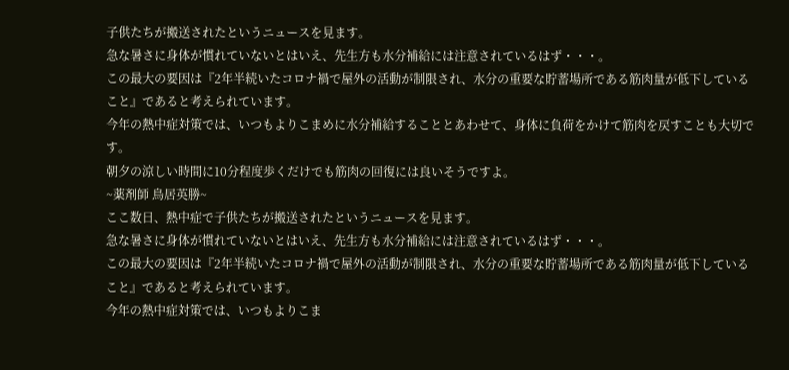子供たちが搬送されたというニュースを見ます。
急な暑さに身体が慣れていないとはいえ、先生方も水分補給には注意されているはず・・・。
この最大の要因は『2年半続いたコロナ禍で屋外の活動が制限され、水分の重要な貯蓄場所である筋肉量が低下していること』であると考えられています。
今年の熱中症対策では、いつもよりこまめに水分補給することとあわせて、身体に負荷をかけて筋肉を戻すことも大切です。
朝夕の涼しい時間に10分程度歩くだけでも筋肉の回復には良いそうですよ。
~薬剤師 鳥居英勝~
ここ数日、熱中症で子供たちが搬送されたというニュースを見ます。
急な暑さに身体が慣れていないとはいえ、先生方も水分補給には注意されているはず・・・。
この最大の要因は『2年半続いたコロナ禍で屋外の活動が制限され、水分の重要な貯蓄場所である筋肉量が低下していること』であると考えられています。
今年の熱中症対策では、いつもよりこま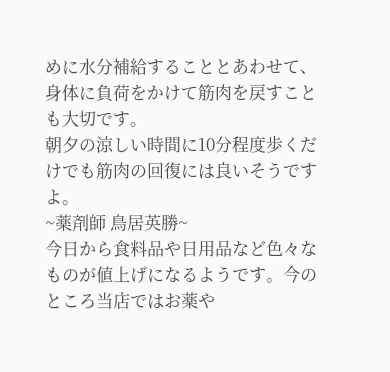めに水分補給することとあわせて、身体に負荷をかけて筋肉を戻すことも大切です。
朝夕の涼しい時間に10分程度歩くだけでも筋肉の回復には良いそうですよ。
~薬剤師 鳥居英勝~
今日から食料品や日用品など色々なものが値上げになるようです。今のところ当店ではお薬や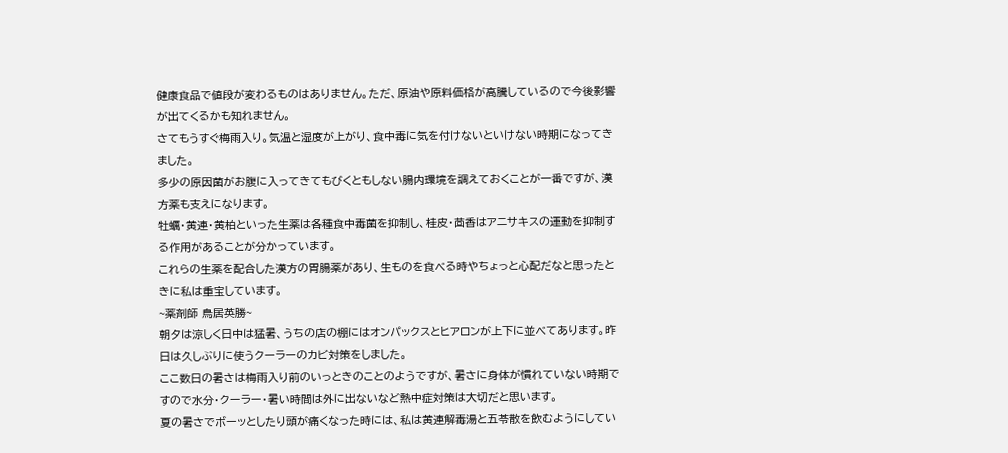健康食品で値段が変わるものはありません。ただ、原油や原料価格が高騰しているので今後影響が出てくるかも知れません。
さてもうすぐ梅雨入り。気温と湿度が上がり、食中毒に気を付けないといけない時期になってきました。
多少の原因菌がお腹に入ってきてもびくともしない腸内環境を調えておくことが一番ですが、漢方薬も支えになります。
牡蠣・黄連・黄柏といった生薬は各種食中毒菌を抑制し、桂皮・茴香はアニサキスの運動を抑制する作用があることが分かっています。
これらの生薬を配合した漢方の胃腸薬があり、生ものを食べる時やちょっと心配だなと思ったときに私は重宝しています。
~薬剤師 鳥居英勝~
朝夕は涼しく日中は猛暑、うちの店の棚にはオンパックスとヒアロンが上下に並べてあります。昨日は久しぶりに使うクーラーのカビ対策をしました。
ここ数日の暑さは梅雨入り前のいっときのことのようですが、暑さに身体が慣れていない時期ですので水分・クーラー・暑い時間は外に出ないなど熱中症対策は大切だと思います。
夏の暑さでボーッとしたり頭が痛くなった時には、私は黄連解毒湯と五苓散を飲むようにしてい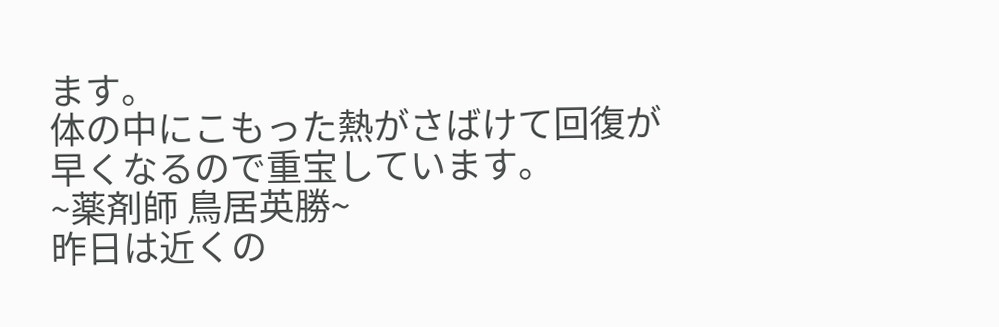ます。
体の中にこもった熱がさばけて回復が早くなるので重宝しています。
~薬剤師 鳥居英勝~
昨日は近くの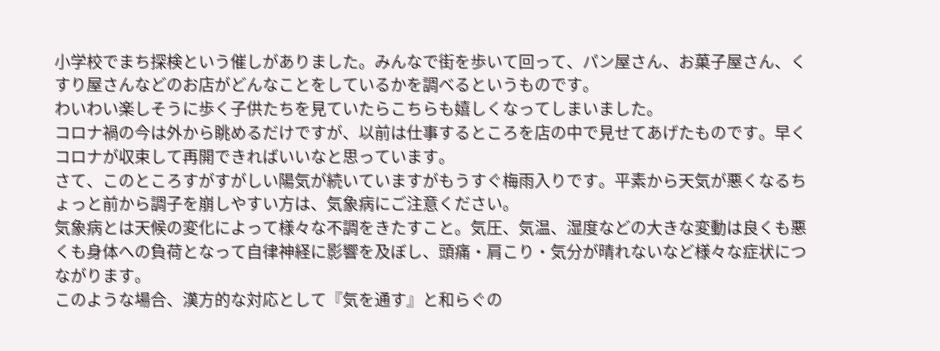小学校でまち探検という催しがありました。みんなで街を歩いて回って、パン屋さん、お菓子屋さん、くすり屋さんなどのお店がどんなことをしているかを調べるというものです。
わいわい楽しそうに歩く子供たちを見ていたらこちらも嬉しくなってしまいました。
コロナ禍の今は外から眺めるだけですが、以前は仕事するところを店の中で見せてあげたものです。早くコロナが収束して再開できればいいなと思っています。
さて、このところすがすがしい陽気が続いていますがもうすぐ梅雨入りです。平素から天気が悪くなるちょっと前から調子を崩しやすい方は、気象病にご注意ください。
気象病とは天候の変化によって様々な不調をきたすこと。気圧、気温、湿度などの大きな変動は良くも悪くも身体への負荷となって自律神経に影響を及ぼし、頭痛・肩こり・気分が晴れないなど様々な症状につながります。
このような場合、漢方的な対応として『気を通す』と和らぐの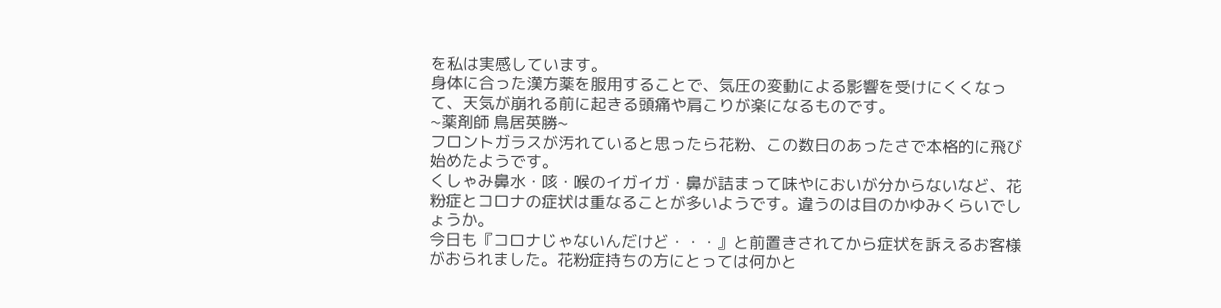を私は実感しています。
身体に合った漢方薬を服用することで、気圧の変動による影響を受けにくくなって、天気が崩れる前に起きる頭痛や肩こりが楽になるものです。
~薬剤師 鳥居英勝~
フロントガラスが汚れていると思ったら花粉、この数日のあったさで本格的に飛び始めたようです。
くしゃみ鼻水・咳・喉のイガイガ・鼻が詰まって味やにおいが分からないなど、花粉症とコロナの症状は重なることが多いようです。違うのは目のかゆみくらいでしょうか。
今日も『コロナじゃないんだけど・・・』と前置きされてから症状を訴えるお客様がおられました。花粉症持ちの方にとっては何かと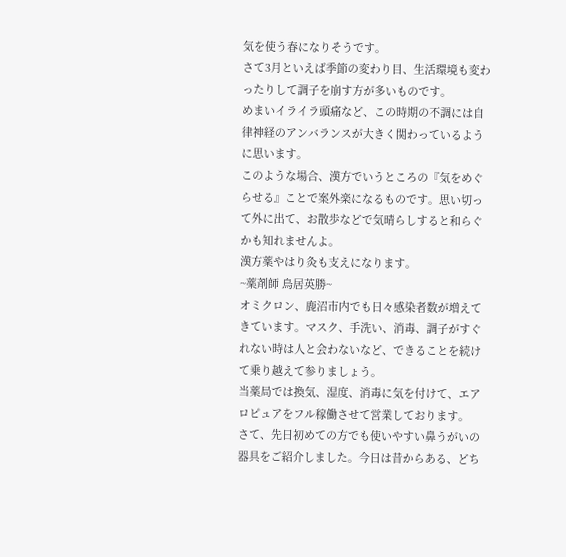気を使う春になりそうです。
さて3月といえば季節の変わり目、生活環境も変わったりして調子を崩す方が多いものです。
めまいイライラ頭痛など、この時期の不調には自律神経のアンバランスが大きく関わっているように思います。
このような場合、漢方でいうところの『気をめぐらせる』ことで案外楽になるものです。思い切って外に出て、お散歩などで気晴らしすると和らぐかも知れませんよ。
漢方薬やはり灸も支えになります。
~薬剤師 鳥居英勝~
オミクロン、鹿沼市内でも日々感染者数が増えてきています。マスク、手洗い、消毒、調子がすぐれない時は人と会わないなど、できることを続けて乗り越えて参りましょう。
当薬局では換気、湿度、消毒に気を付けて、エアロピュアをフル稼働させて営業しております。
さて、先日初めての方でも使いやすい鼻うがいの器具をご紹介しました。今日は昔からある、どち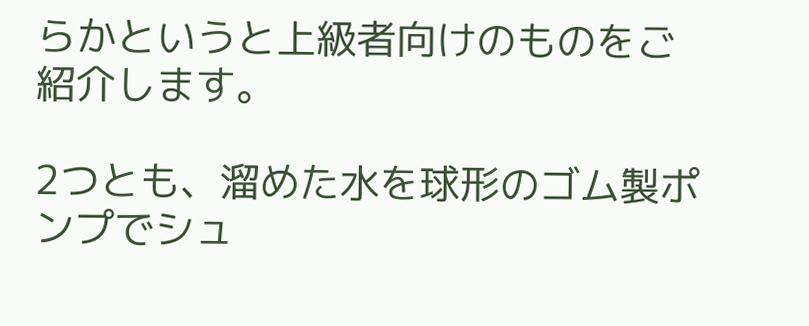らかというと上級者向けのものをご紹介します。

2つとも、溜めた水を球形のゴム製ポンプでシュ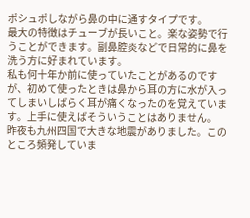ポシュポしながら鼻の中に通すタイプです。
最大の特徴はチューブが長いこと。楽な姿勢で行うことができます。副鼻腔炎などで日常的に鼻を洗う方に好まれています。
私も何十年か前に使っていたことがあるのですが、初めて使ったときは鼻から耳の方に水が入ってしまいしばらく耳が痛くなったのを覚えています。上手に使えばそういうことはありません。
昨夜も九州四国で大きな地震がありました。このところ頻発していま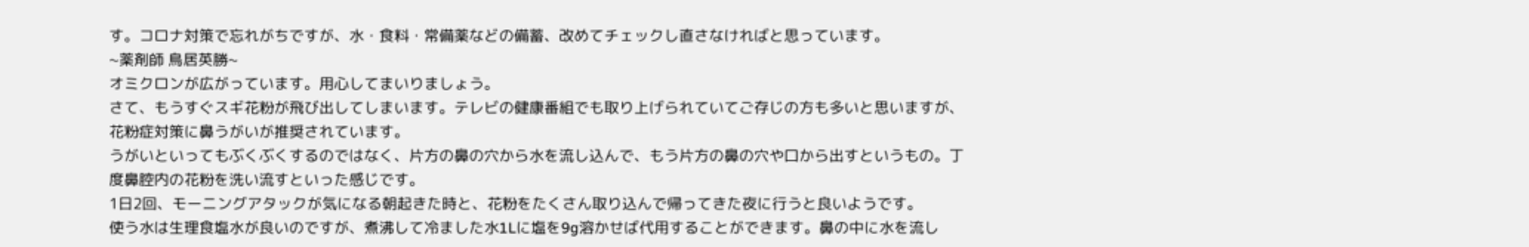す。コロナ対策で忘れがちですが、水・食料・常備薬などの備蓄、改めてチェックし直さなければと思っています。
~薬剤師 鳥居英勝~
オミクロンが広がっています。用心してまいりましょう。
さて、もうすぐスギ花粉が飛び出してしまいます。テレビの健康番組でも取り上げられていてご存じの方も多いと思いますが、花粉症対策に鼻うがいが推奨されています。
うがいといってもぶくぶくするのではなく、片方の鼻の穴から水を流し込んで、もう片方の鼻の穴や口から出すというもの。丁度鼻腔内の花粉を洗い流すといった感じです。
1日2回、モーニングアタックが気になる朝起きた時と、花粉をたくさん取り込んで帰ってきた夜に行うと良いようです。
使う水は生理食塩水が良いのですが、煮沸して冷ました水1Lに塩を9g溶かせば代用することができます。鼻の中に水を流し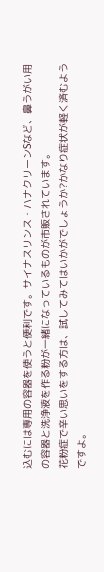込むには専用の容器を使うと便利です。サイナスリンス・ハナクリーンSなど、鼻うがい用の容器と洗浄液を作る粉が一緒になっているものが市販されています。
花粉症で辛い思いをする方は、試してみてはいかがでしょうか?かなり症状が軽く済むようですよ。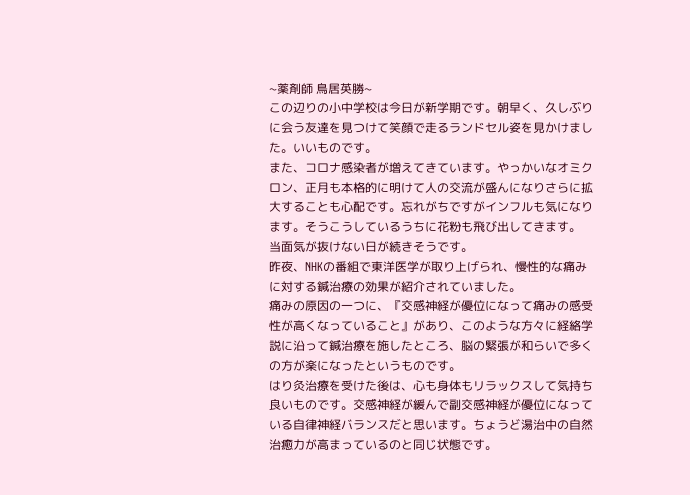~薬剤師 鳥居英勝~
この辺りの小中学校は今日が新学期です。朝早く、久しぶりに会う友達を見つけて笑顔で走るランドセル姿を見かけました。いいものです。
また、コロナ感染者が増えてきています。やっかいなオミクロン、正月も本格的に明けて人の交流が盛んになりさらに拡大することも心配です。忘れがちですがインフルも気になります。そうこうしているうちに花粉も飛び出してきます。
当面気が抜けない日が続きそうです。
昨夜、NHKの番組で東洋医学が取り上げられ、慢性的な痛みに対する鍼治療の効果が紹介されていました。
痛みの原因の一つに、『交感神経が優位になって痛みの感受性が高くなっていること』があり、このような方々に経絡学説に沿って鍼治療を施したところ、脳の緊張が和らいで多くの方が楽になったというものです。
はり灸治療を受けた後は、心も身体もリラックスして気持ち良いものです。交感神経が緩んで副交感神経が優位になっている自律神経バランスだと思います。ちょうど湯治中の自然治癒力が高まっているのと同じ状態です。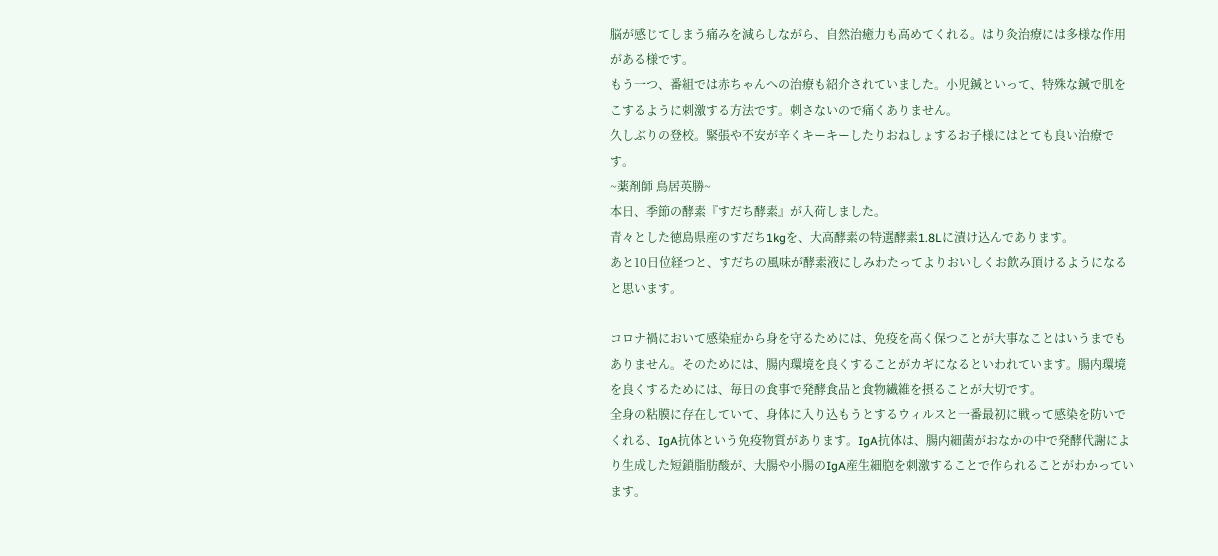脳が感じてしまう痛みを減らしながら、自然治癒力も高めてくれる。はり灸治療には多様な作用がある様です。
もう一つ、番組では赤ちゃんへの治療も紹介されていました。小児鍼といって、特殊な鍼で肌をこするように刺激する方法です。刺さないので痛くありません。
久しぶりの登校。緊張や不安が辛くキーキーしたりおねしょするお子様にはとても良い治療です。
~薬剤師 鳥居英勝~
本日、季節の酵素『すだち酵素』が入荷しました。
青々とした徳島県産のすだち1kgを、大高酵素の特選酵素1.8Lに漬け込んであります。
あと10日位経つと、すだちの風味が酵素液にしみわたってよりおいしくお飲み頂けるようになると思います。

コロナ禍において感染症から身を守るためには、免疫を高く保つことが大事なことはいうまでもありません。そのためには、腸内環境を良くすることがカギになるといわれています。腸内環境を良くするためには、毎日の食事で発酵食品と食物繊維を摂ることが大切です。
全身の粘膜に存在していて、身体に入り込もうとするウィルスと一番最初に戦って感染を防いでくれる、IgA抗体という免疫物質があります。IgA抗体は、腸内細菌がおなかの中で発酵代謝により生成した短鎖脂肪酸が、大腸や小腸のIgA産生細胞を刺激することで作られることがわかっています。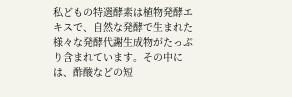私どもの特選酵素は植物発酵エキスで、自然な発酵で生まれた様々な発酵代謝生成物がたっぷり含まれています。その中には、酢酸などの短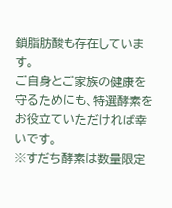鎖脂肪酸も存在しています。
ご自身とご家族の健康を守るためにも、特選酵素をお役立ていただければ幸いです。
※すだち酵素は数量限定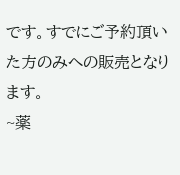です。すでにご予約頂いた方のみへの販売となります。
~薬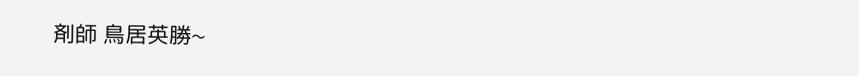剤師 鳥居英勝~